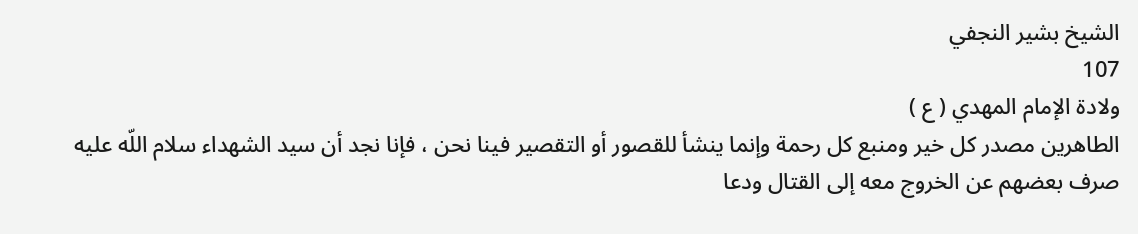الشيخ بشير النجفي
107
ولادة الإمام المهدي ( ع )
الطاهرين مصدر كل خير ومنبع كل رحمة وإنما ينشأ للقصور أو التقصير فينا نحن ، فإنا نجد أن سيد الشهداء سلام اللّه عليه صرف بعضهم عن الخروج معه إلى القتال ودعا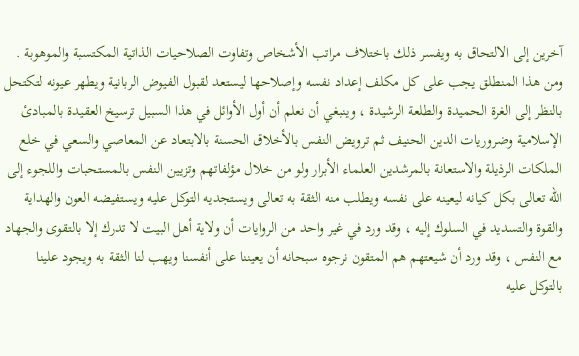آخرين إلى الالتحاق به ويفسر ذلك باختلاف مراتب الأشخاص وتفاوت الصلاحيات الذاتية المكتسبة والموهوبة . ومن هذا المنطلق يجب على كل مكلف إعداد نفسه وإصلاحها ليستعد لقبول الفيوض الربانية ويطهر عيونه لتكتحل بالنظر إلى الغرة الحميدة والطلعة الرشيدة ، وينبغي أن نعلم أن أول الأوائل في هذا السبيل ترسيخ العقيدة بالمبادئ الإسلامية وضروريات الدين الحنيف ثم ترويض النفس بالأخلاق الحسنة بالابتعاد عن المعاصي والسعي في خلع الملكات الرذيلة والاستعانة بالمرشدين العلماء الأبرار ولو من خلال مؤلفاتهم وتزيين النفس بالمستحبات واللجوء إلى اللّه تعالى بكل كيانه ليعينه على نفسه ويطلب منه الثقة به تعالى ويستجديه التوكل عليه ويستفيضه العون والهداية والقوة والتسديد في السلوك إليه ، وقد ورد في غير واحد من الروايات أن ولاية أهل البيت لا تدرك إلا بالتقوى والجهاد مع النفس ، وقد ورد أن شيعتهم هم المتقون نرجوه سبحانه أن يعيننا على أنفسنا ويهب لنا الثقة به ويجود علينا بالتوكل عليه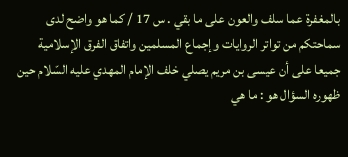بالمغفرة عما سلف والعون على ما بقي . س 17 / كما هو واضح لدى سماحتكم من تواتر الروايات وإجماع المسلمين واتفاق الفرق الإسلامية جميعا على أن عيسى بن مريم يصلي خلف الإمام المهدي عليه السّلام حين ظهوره السؤال هو : ما هي